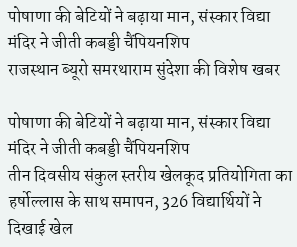पोषाणा की बेटियों ने बढ़ाया मान, संस्कार विद्या मंदिर ने जीती कबड्डी चैंपियनशिप
राजस्थान ब्यूरो समरथाराम सुंदेशा की विशेष खबर

पोषाणा की बेटियों ने बढ़ाया मान, संस्कार विद्या मंदिर ने जीती कबड्डी चैंपियनशिप
तीन दिवसीय संकुल स्तरीय खेलकूद प्रतियोगिता का हर्षोल्लास के साथ समापन, 326 विद्यार्थियों ने दिखाई खेल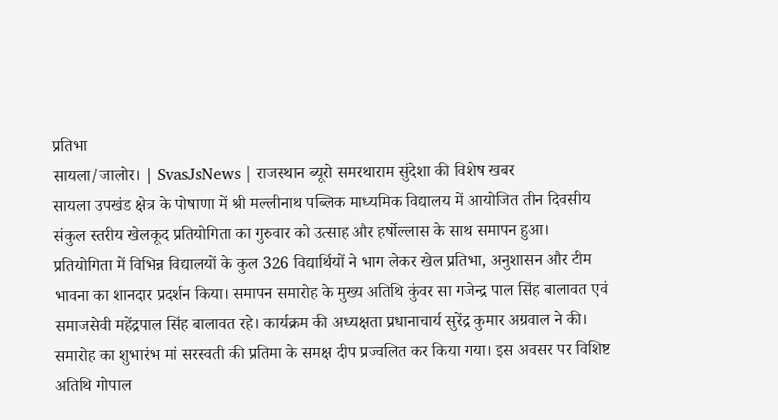प्रतिभा
सायला/जालोर। | SvasJsNews | राजस्थान ब्यूरो समरथाराम सुंदेशा की विशेष खबर
सायला उपखंड क्षेत्र के पोषाणा में श्री मल्लीनाथ पब्लिक माध्यमिक विद्यालय में आयोजित तीन दिवसीय संकुल स्तरीय खेलकूद प्रतियोगिता का गुरुवार को उत्साह और हर्षोल्लास के साथ समापन हुआ। प्रतियोगिता में विभिन्न विद्यालयों के कुल 326 विद्यार्थियों ने भाग लेकर खेल प्रतिभा, अनुशासन और टीम भावना का शानदार प्रदर्शन किया। समापन समारोह के मुख्य अतिथि कुंवर सा गजेन्द्र पाल सिंह बालावत एवं समाजसेवी महेंद्रपाल सिंह बालावत रहे। कार्यक्रम की अध्यक्षता प्रधानाचार्य सुरेंद्र कुमार अग्रवाल ने की। समारोह का शुभारंभ मां सरस्वती की प्रतिमा के समक्ष दीप प्रज्वलित कर किया गया। इस अवसर पर विशिष्ट अतिथि गोपाल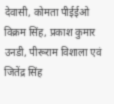देवासी, कोमता पीईईओ विक्रम सिंह, प्रकाश कुमार उनडी, पीरूराम विशाला एवं जितेंद्र सिंह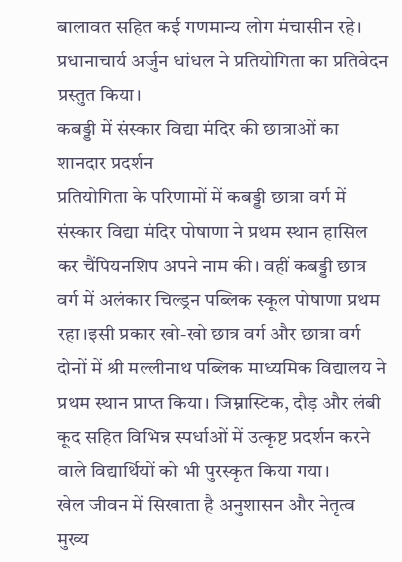बालावत सहित कई गणमान्य लोग मंचासीन रहे। प्रधानाचार्य अर्जुन धांधल ने प्रतियोगिता का प्रतिवेदन प्रस्तुत किया।
कबड्डी में संस्कार विद्या मंदिर की छात्राओं का शानदार प्रदर्शन
प्रतियोगिता के परिणामों में कबड्डी छात्रा वर्ग में संस्कार विद्या मंदिर पोषाणा ने प्रथम स्थान हासिल कर चैंपियनशिप अपने नाम की। वहीं कबड्डी छात्र वर्ग में अलंकार चिल्ड्रन पब्लिक स्कूल पोषाणा प्रथम रहा।इसी प्रकार खो-खो छात्र वर्ग और छात्रा वर्ग दोनों में श्री मल्लीनाथ पब्लिक माध्यमिक विद्यालय ने प्रथम स्थान प्राप्त किया। जिम्नास्टिक, दौड़ और लंबी कूद सहित विभिन्न स्पर्धाओं में उत्कृष्ट प्रदर्शन करने वाले विद्यार्थियों को भी पुरस्कृत किया गया।
खेल जीवन में सिखाता है अनुशासन और नेतृत्व
मुख्य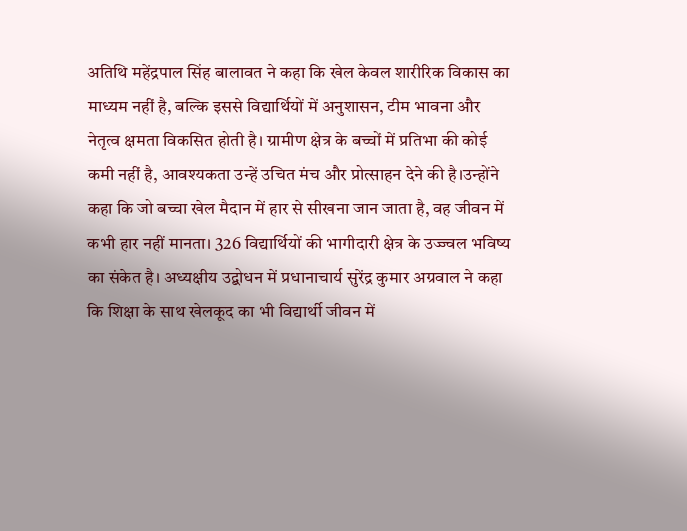अतिथि महेंद्रपाल सिंह बालावत ने कहा कि खेल केवल शारीरिक विकास का माध्यम नहीं है, बल्कि इससे विद्यार्थियों में अनुशासन, टीम भावना और नेतृत्व क्षमता विकसित होती है। ग्रामीण क्षेत्र के बच्चों में प्रतिभा की कोई कमी नहीं है, आवश्यकता उन्हें उचित मंच और प्रोत्साहन देने की है।उन्होंने कहा कि जो बच्चा खेल मैदान में हार से सीखना जान जाता है, वह जीवन में कभी हार नहीं मानता। 326 विद्यार्थियों की भागीदारी क्षेत्र के उज्ज्वल भविष्य का संकेत है। अध्यक्षीय उद्बोधन में प्रधानाचार्य सुरेंद्र कुमार अग्रवाल ने कहा कि शिक्षा के साथ खेलकूद का भी विद्यार्थी जीवन में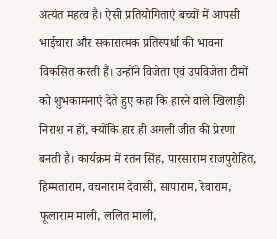अत्यंत महत्व है। ऐसी प्रतियोगिताएं बच्चों में आपसी भाईचारा और सकारात्मक प्रतिस्पर्धा की भावना विकसित करती हैं। उन्होंने विजेता एवं उपविजेता टीमों को शुभकामनाएं देते हुए कहा कि हारने वाले खिलाड़ी निराश न हों, क्योंकि हार ही अगली जीत की प्रेरणा बनती है। कार्यक्रम में रतन सिंह, पारसाराम राजपुरोहित, हिम्मताराम, वचनाराम देवासी, सापाराम, रेवाराम, फूलाराम माली, ललित माली,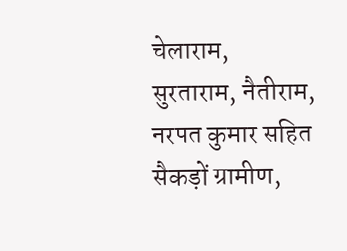चेलाराम, सुरताराम, नैतीराम, नरपत कुमार सहित सैकड़ों ग्रामीण,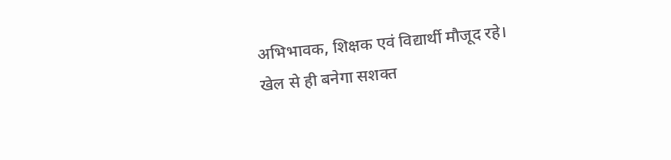अभिभावक, शिक्षक एवं विद्यार्थी मौजूद रहे।
खेल से ही बनेगा सशक्त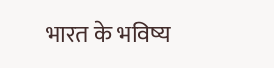भारत के भविष्य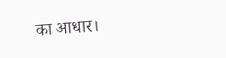का आधार।